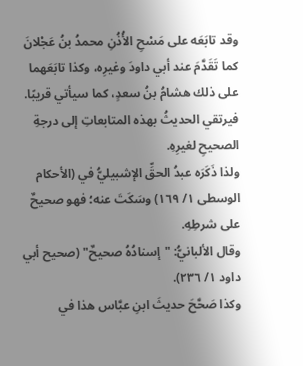وقد تابَعَه على مَسْحِ الأُذُنِ محمدُ بنُ عَجْلانَ كما تَقَدَّمَ عند أبي داودَ وغيرِه، وكذا تابَعَهما على ذلك هشامُ بنُ سعدٍ، كما سيأتي قريبًا.
فيرتقي الحديثُ بهذه المتابعاتِ إلى درجةِ الصحيحِ لغيرِهِ.
ولذا ذَكَرَه عبدُ الحقِّ الإشبيليُّ في (الأحكام الوسطى ١/ ١٦٩) وسَكَتَ عنه؛ فهو صحيحٌ على شرطِهِ.
وقال الألبانيُّ: "إسنادُهُ صحيحٌ" (صحيح أبي داود ١/ ٢٣٦).
وكذا صَحَّحَ حديثَ ابنِ عبَّاس هذا في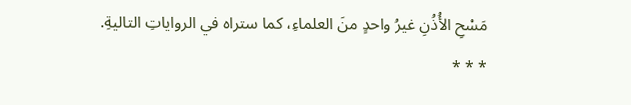مَسْحِ الأُذُنِ غيرُ واحدٍ منَ العلماءِ، كما ستراه في الرواياتِ التاليةِ.
* * *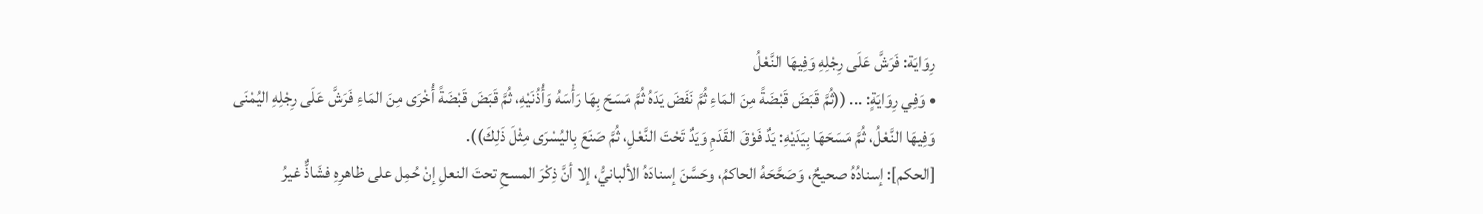رِوَايَة: فَرَشَّ عَلَى رِجْلِهِ وَفِيهَا النَّعْلُ
• وَفِي رِوَايَةٍ: ... ((ثُمَّ قَبَضَ قَبْضَةً مِنَ المَاءِ ثُمَّ نَفَضَ يَدَهُ ثُمَّ مَسَحَ بِهَا رَأْسَهُ وَأُذُنَيْهِ، ثُمَّ قَبَضَ قَبْضَةً أُخْرَى مِنَ المَاءِ فَرَشَّ عَلَى رِجْلِهِ اليُمْنَى وَفِيهَا النَّعْلُ، ثُمَّ مَسَحَهَا بِيَدَيْهِ: يَدٌ فَوْقَ القَدَمِ وَيَدٌ تَحْتَ النَّعْلِ، ثُمَّ صَنَعَ بِاليُسْرَى مِثْلَ ذَلِكَ)).
[الحكم]: إسنادُهُ صحيحٌ، وَصَحَّحَهُ الحاكمُ، وحَسَّنَ إسنادَهُ الألبانيُّ، إلا أنَّ ذِكْرَ المسحِ تحتَ النعلِ إنْ حُمِل على ظاهرِهِ فشَاذٌّ غيرُ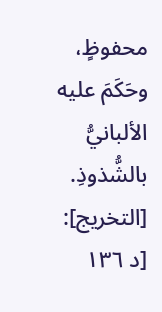محفوظٍ، وحَكَمَ عليه الألبانيُّ بالشُّذوذِ.
[التخريج]:
[د ١٣٦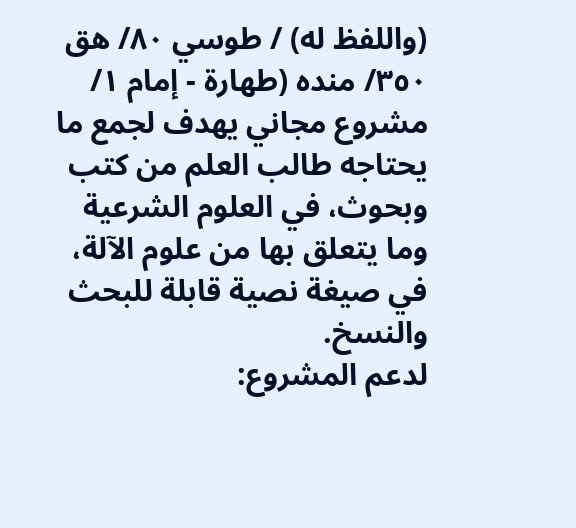(واللفظ له) / طوسي ٨٠/ هق ٣٥٠/ منده (طهارة - إمام ١/
مشروع مجاني يهدف لجمع ما يحتاجه طالب العلم من كتب وبحوث، في العلوم الشرعية وما يتعلق بها من علوم الآلة، في صيغة نصية قابلة للبحث والنسخ.
لدعم المشروع: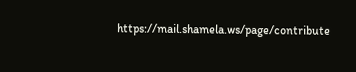https://mail.shamela.ws/page/contribute